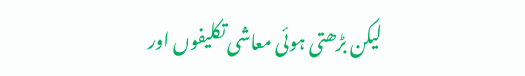لیکن بڑھتی ہوئی معاشی تکلیفوں اور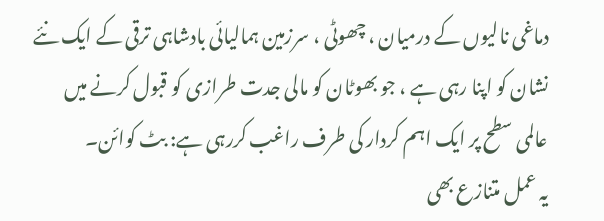دماغی نالیوں کے درمیان ، چھوٹی ، سرزمین ہمالیائی بادشاہی ترقی کے ایک نئے نشان کو اپنا رہی ہے ، جو بھوٹان کو مالی جدت طرازی کو قبول کرنے میں عالمی سطح پر ایک اہم کردار کی طرف راغب کررہی ہے: بٹ کوائن۔
یہ عمل متنازع بھی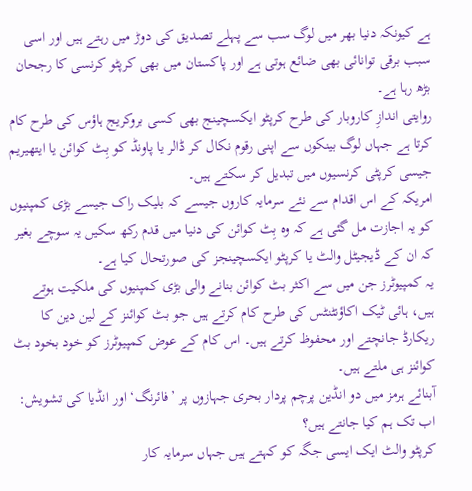ہے کیونکہ دنیا بھر میں لوگ سب سے پہلے تصدیق کی دوڑ میں رہتے ہیں اور اسی سبب برقی توانائی بھی ضائع ہوتی ہے اور پاکستان میں بھی کرپٹو کرنسی کا رجحان بڑھ رہا ہے۔
روایتی اندازِ کاروبار کی طرح کرپٹو ایکسچینج بھی کسی بروکریج ہاؤس کی طرح کام کرتا ہے جہاں لوگ بینکوں سے اپنی رقوم نکال کر ڈالر یا پاونڈ کو بِٹ کوائن یا ایتھیریم جیسی کرپٹی کرنسیوں میں تبدیل کر سکتے ہیں۔
امریکہ کے اس اقدام سے نئے سرمایہ کاروں جیسے کہ بلیک راک جیسے بڑی کمپنیوں کو یہ اجازت مل گئی ہے کہ وہ بِٹ کوائن کی دنیا میں قدم رکھ سکیں یہ سوچے بغیر کہ ان کے ڈیجیٹل والٹ یا کرپٹو ایکسچینجز کی صورتحال کیا ہے۔
یہ کمپیوٹرز جن میں سے اکثر بٹ کوائن بنانے والی بڑی کمپنیوں کی ملکیت ہوتے ہیں، ہائی ٹیک اکاؤنٹنٹس کی طرح کام کرتے ہیں جو بٹ کوائنز کے لین دین کا ریکارڈ جانچتے اور محفوظ کرتے ہیں۔ اس کام کے عوض کمپیوٹرز کو خود بخود بٹ کوائنز ہی ملتے ہیں۔
آبنائے ہرمز میں دو انڈین پرچم پردار بحری جہازوں پر ’فائرنگ‘ اور انڈیا کی تشویش: اب تک ہم کیا جانتے ہیں؟
کرپٹو والٹ ایک ایسی جگہ کو کہتے ہیں جہاں سرمایہ کار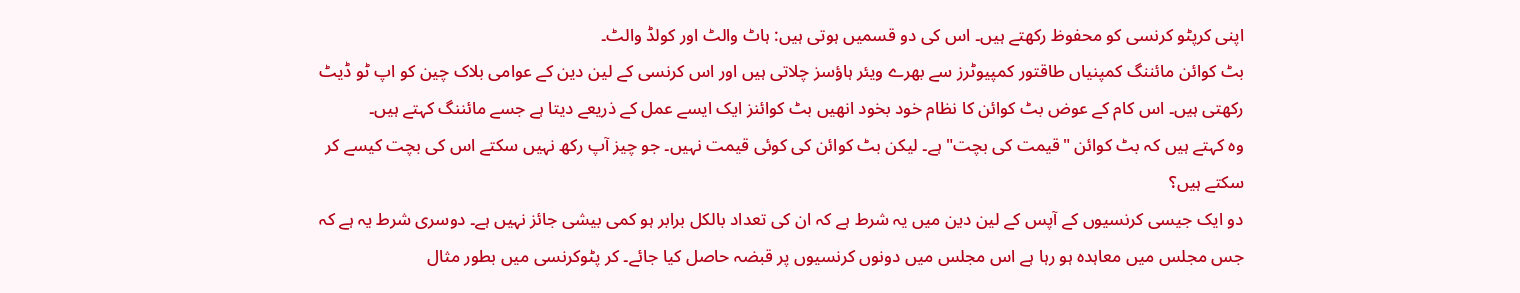اپنی کرپٹو کرنسی کو محفوظ رکھتے ہیں۔ اس کی دو قسمیں ہوتی ہیں: ہاٹ والٹ اور کولڈ والٹ۔
بٹ کوائن مائننگ کمپنیاں طاقتور کمپیوٹرز سے بھرے ویئر ہاؤسز چلاتی ہیں اور اس کرنسی کے لین دین کے عوامی بلاک چین کو اپ ٹو ڈیٹ رکھتی ہیں۔ اس کام کے عوض بٹ کوائن کا نظام خود بخود انھیں بٹ کوائنز ایک ایسے عمل کے ذریعے دیتا ہے جسے مائننگ کہتے ہیں۔
وہ کہتے ہیں کہ بٹ کوائن "قیمت کی بچت" ہے۔ لیکن بٹ کوائن کی کوئی قیمت نہیں۔ جو چیز آپ رکھ نہیں سکتے اس کی بچت کیسے کر سکتے ہیں؟
دو ایک جیسی کرنسیوں کے آپس کے لین دین میں یہ شرط ہے کہ ان کی تعداد بالکل برابر ہو کمی بیشی جائز نہیں ہے۔ دوسری شرط یہ ہے کہ جس مجلس میں معاہدہ ہو رہا ہے اس مجلس میں دونوں کرنسیوں پر قبضہ حاصل کیا جائے۔ کر پٹوکرنسی میں بطور مثال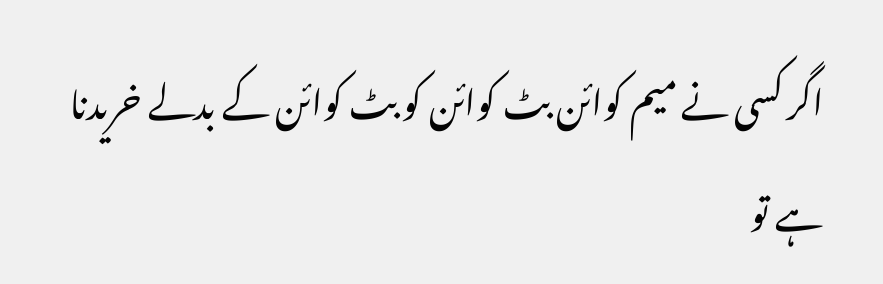اگر کسی نے میم کوائن بٹ کوائن کو بٹ کوائن کے بدلے خریدنا ہے تو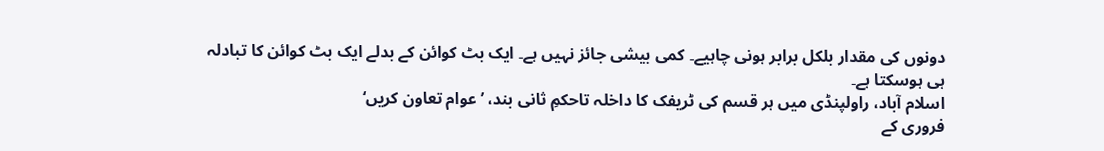دونوں کی مقدار بلکل برابر ہونی چاہیے۔ کمی بیشی جائز نہیں ہے۔ ایک بٹ کوائن کے بدلے ایک بٹ کوائن کا تبادلہ ہی ہوسکتا ہے۔
اسلام آباد، راولپنڈی میں ہر قسم کی ٹریفک کا داخلہ تاحکمِ ثانی بند، ’عوام تعاون کریں‘
فروری کے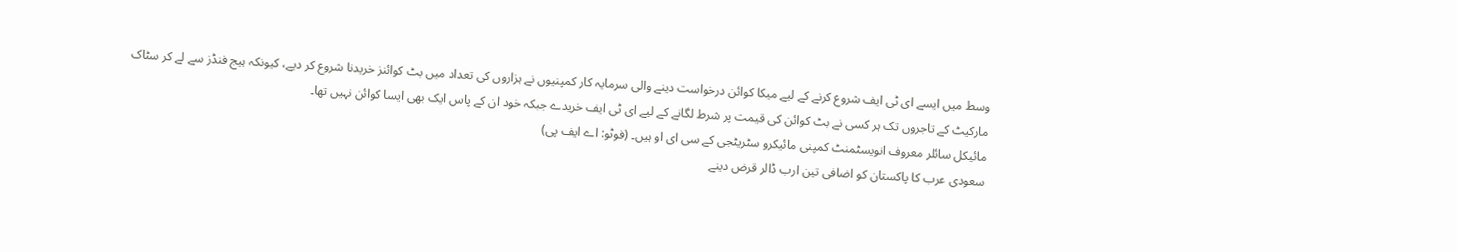وسط میں ایسے ای ٹی ایف شروع کرنے کے لیے میکا کوائن درخواست دینے والی سرمایہ کار کمپنیوں نے ہزاروں کی تعداد میں بٹ کوائنز خریدنا شروع کر دیے، کیونکہ ہیج فنڈز سے لے کر سٹاک مارکیٹ کے تاجروں تک ہر کسی نے بٹ کوائن کی قیمت پر شرط لگانے کے لیے ای ٹی ایف خریدے جبکہ خود ان کے پاس ایک بھی ایسا کوائن نہیں تھا۔
مائیکل سائلر معروف انویسٹمنٹ کمپنی مائیکرو سٹریٹجی کے سی ای او ہیں۔ (فوٹو: اے ایف پی)
سعودی عرب کا پاکستان کو اضافی تین ارب ڈالر قرض دینے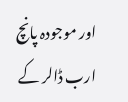اور موجودہ پانچ ارب ڈالر کے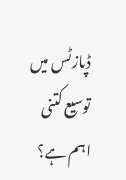ڈپازٹس میں توسیع کتنی اہم ہے؟